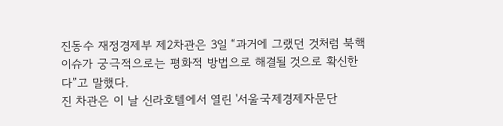진동수 재정경제부 제2차관은 3일 “과거에 그랬던 것처럼 북핵 이슈가 궁극적으로는 평화적 방법으로 해결될 것으로 확신한다”고 말했다.
진 차관은 이 날 신라호텔에서 열린 '서울국제경제자문단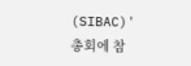(SIBAC)' 총회에 참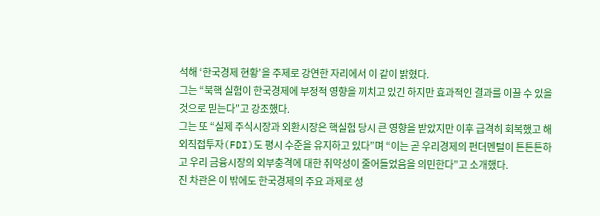석해 ‘한국경제 현황’을 주제로 강연한 자리에서 이 같이 밝혔다.
그는 “북핵 실험이 한국경제에 부정적 영향을 끼치고 있긴 하지만 효과적인 결과를 이끌 수 있을 것으로 믿는다”고 강조했다.
그는 또 “실제 주식시장과 외환시장은 핵실험 당시 큰 영향을 받았지만 이후 급격히 회복했고 해외직접투자(FDI)도 평시 수준을 유지하고 있다”며 “이는 곧 우리경제의 펀더멘털이 튼튼튼하고 우리 금융시장의 외부충격에 대한 취약성이 줄어들었음을 의민한다”고 소개했다.
진 차관은 이 밖에도 한국경제의 주요 과제로 성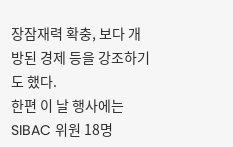장잠재력 확충, 보다 개방된 경제 등을 강조하기도 했다.
한편 이 날 행사에는 SIBAC 위원 18명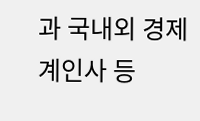과 국내외 경제계인사 등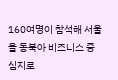160여명이 참석해 서울을 동북아 비즈니스 중심지로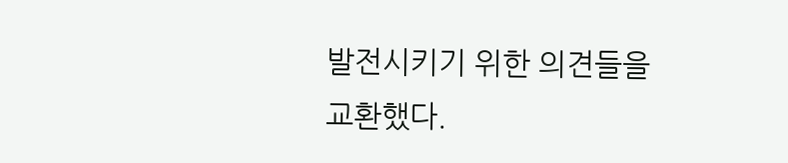발전시키기 위한 의견들을 교환했다.